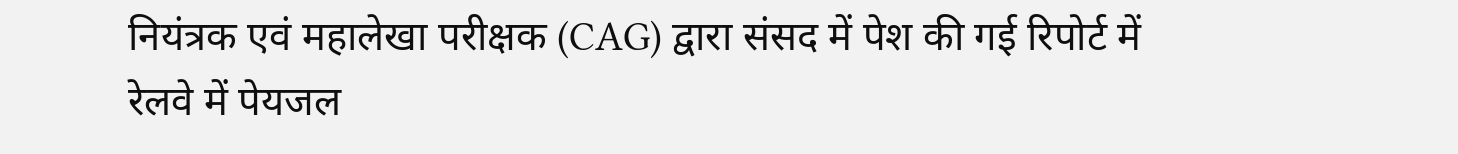नियंत्रक एवं महालेखा परीक्षक (CAG) द्वारा संसद में पेश की गई रिपोर्ट में रेलवे में पेयजल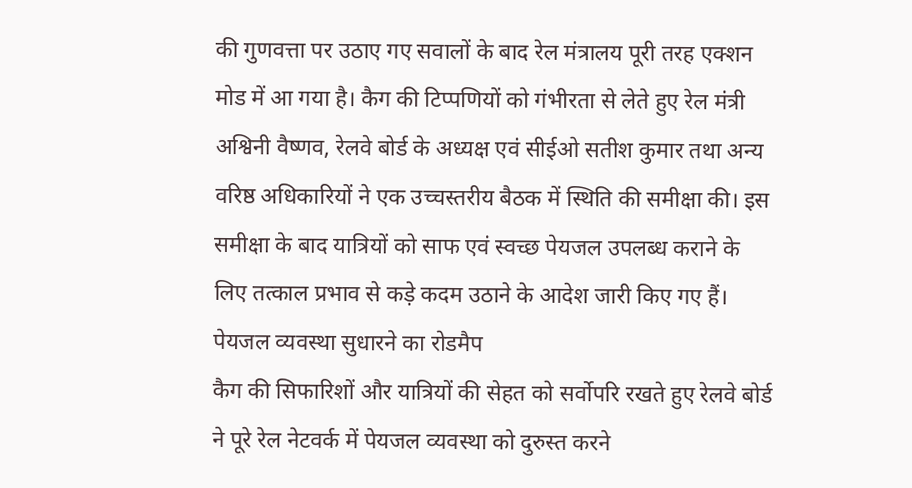की गुणवत्ता पर उठाए गए सवालों के बाद रेल मंत्रालय पूरी तरह एक्शन मोड में आ गया है। कैग की टिप्पणियों को गंभीरता से लेते हुए रेल मंत्री अश्विनी वैष्णव, रेलवे बोर्ड के अध्यक्ष एवं सीईओ सतीश कुमार तथा अन्य वरिष्ठ अधिकारियों ने एक उच्चस्तरीय बैठक में स्थिति की समीक्षा की। इस समीक्षा के बाद यात्रियों को साफ एवं स्वच्छ पेयजल उपलब्ध कराने के लिए तत्काल प्रभाव से कड़े कदम उठाने के आदेश जारी किए गए हैं।
पेयजल व्यवस्था सुधारने का रोडमैप
कैग की सिफारिशों और यात्रियों की सेहत को सर्वोपरि रखते हुए रेलवे बोर्ड ने पूरे रेल नेटवर्क में पेयजल व्यवस्था को दुरुस्त करने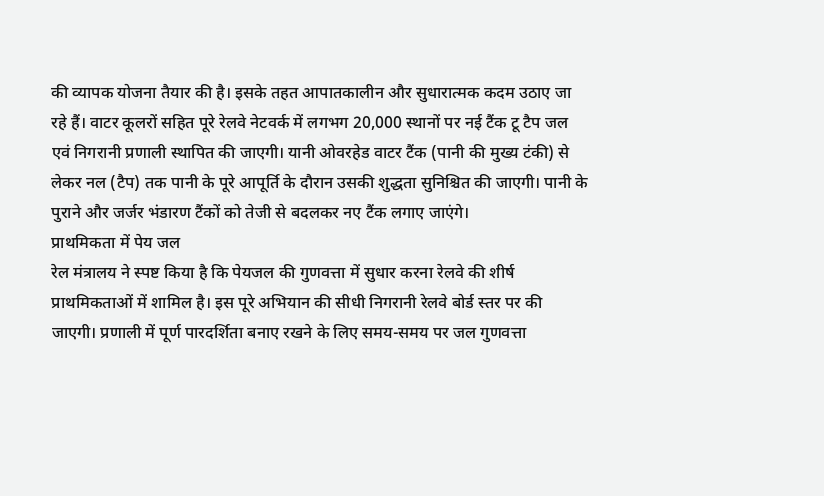की व्यापक योजना तैयार की है। इसके तहत आपातकालीन और सुधारात्मक कदम उठाए जा रहे हैं। वाटर कूलरों सहित पूरे रेलवे नेटवर्क में लगभग 20,000 स्थानों पर नई टैंक टू टैप जल एवं निगरानी प्रणाली स्थापित की जाएगी। यानी ओवरहेड वाटर टैंक (पानी की मुख्य टंकी) से लेकर नल (टैप) तक पानी के पूरे आपूर्ति के दौरान उसकी शुद्धता सुनिश्चित की जाएगी। पानी के पुराने और जर्जर भंडारण टैंकों को तेजी से बदलकर नए टैंक लगाए जाएंगे।
प्राथमिकता में पेय जल
रेल मंत्रालय ने स्पष्ट किया है कि पेयजल की गुणवत्ता में सुधार करना रेलवे की शीर्ष प्राथमिकताओं में शामिल है। इस पूरे अभियान की सीधी निगरानी रेलवे बोर्ड स्तर पर की जाएगी। प्रणाली में पूर्ण पारदर्शिता बनाए रखने के लिए समय-समय पर जल गुणवत्ता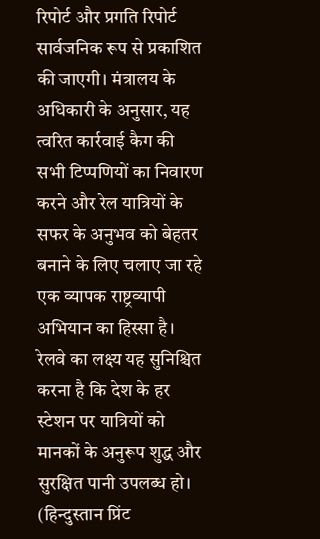रिपोर्ट और प्रगति रिपोर्ट सार्वजनिक रूप से प्रकाशित की जाएगी। मंत्रालय के अधिकारी के अनुसार, यह त्वरित कार्रवाई कैग की सभी टिप्पणियों का निवारण करने और रेल यात्रियों के सफर के अनुभव को बेहतर बनाने के लिए चलाए जा रहे एक व्यापक राष्ट्रव्यापी अभियान का हिस्सा है। रेलवे का लक्ष्य यह सुनिश्चित करना है कि देश के हर स्टेशन पर यात्रियों को मानकों के अनुरूप शुद्ध और सुरक्षित पानी उपलब्ध हो। (हिन्दुस्तान प्रिंट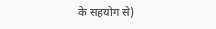के सहयोग से)